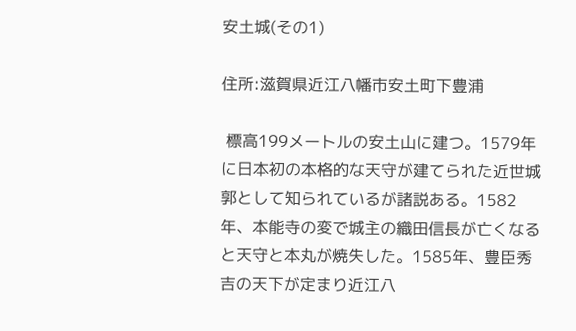安土城(その1)

住所:滋賀県近江八幡市安土町下豊浦

 標高199メートルの安土山に建つ。1579年に日本初の本格的な天守が建てられた近世城郭として知られているが諸説ある。1582年、本能寺の変で城主の織田信長が亡くなると天守と本丸が焼失した。1585年、豊臣秀吉の天下が定まり近江八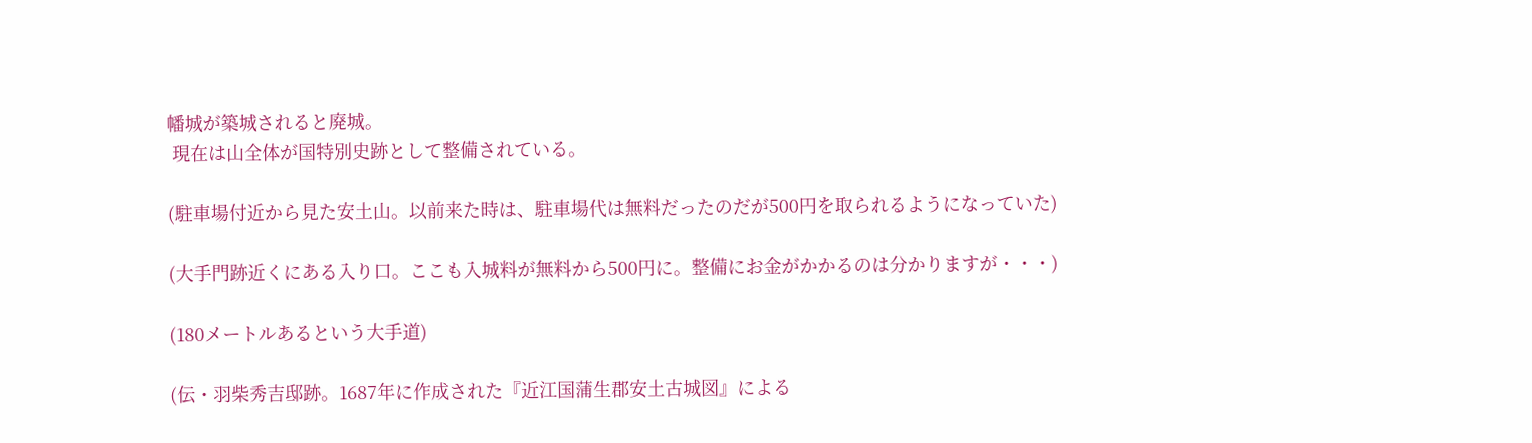幡城が築城されると廃城。
 現在は山全体が国特別史跡として整備されている。

(駐車場付近から見た安土山。以前来た時は、駐車場代は無料だったのだが500円を取られるようになっていた)

(大手門跡近くにある入り口。ここも入城料が無料から500円に。整備にお金がかかるのは分かりますが・・・)

(180メートルあるという大手道)

(伝・羽柴秀吉邸跡。1687年に作成された『近江国蒲生郡安土古城図』による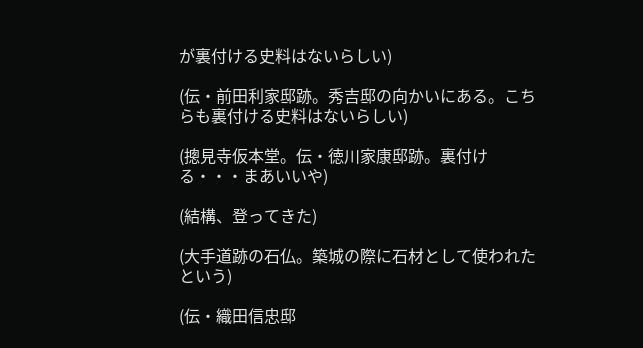が裏付ける史料はないらしい)

(伝・前田利家邸跡。秀吉邸の向かいにある。こちらも裏付ける史料はないらしい)

(摠見寺仮本堂。伝・徳川家康邸跡。裏付ける・・・まあいいや)

(結構、登ってきた)

(大手道跡の石仏。築城の際に石材として使われたという)

(伝・織田信忠邸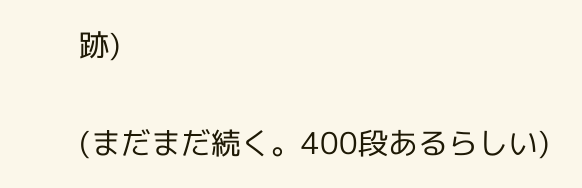跡)

(まだまだ続く。400段あるらしい)